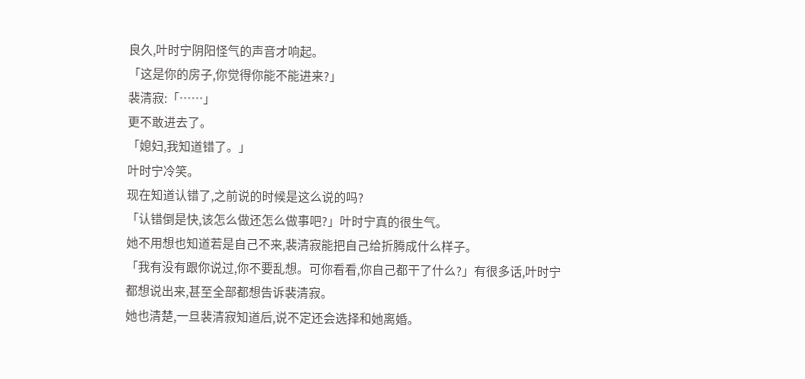良久,叶时宁阴阳怪气的声音才响起。
「这是你的房子,你觉得你能不能进来?」
裴清寂:「……」
更不敢进去了。
「媳妇,我知道错了。」
叶时宁冷笑。
现在知道认错了,之前说的时候是这么说的吗?
「认错倒是快,该怎么做还怎么做事吧?」叶时宁真的很生气。
她不用想也知道若是自己不来,裴清寂能把自己给折腾成什么样子。
「我有没有跟你说过,你不要乱想。可你看看,你自己都干了什么?」有很多话,叶时宁都想说出来,甚至全部都想告诉裴清寂。
她也清楚,一旦裴清寂知道后,说不定还会选择和她离婚。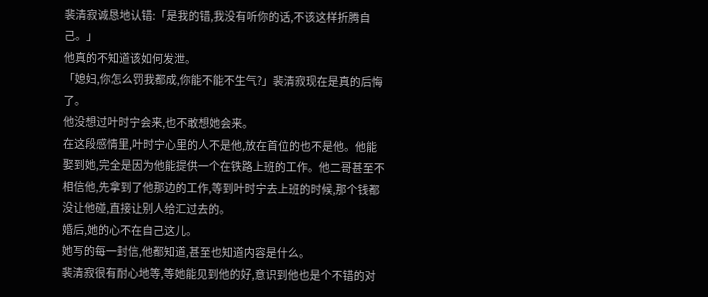裴清寂诚恳地认错:「是我的错,我没有听你的话,不该这样折腾自己。」
他真的不知道该如何发泄。
「媳妇,你怎么罚我都成,你能不能不生气?」裴清寂现在是真的后悔了。
他没想过叶时宁会来,也不敢想她会来。
在这段感情里,叶时宁心里的人不是他,放在首位的也不是他。他能娶到她,完全是因为他能提供一个在铁路上班的工作。他二哥甚至不相信他,先拿到了他那边的工作,等到叶时宁去上班的时候,那个钱都没让他碰,直接让别人给汇过去的。
婚后,她的心不在自己这儿。
她写的每一封信,他都知道,甚至也知道内容是什么。
裴清寂很有耐心地等,等她能见到他的好,意识到他也是个不错的对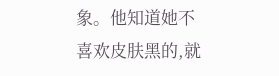象。他知道她不喜欢皮肤黑的,就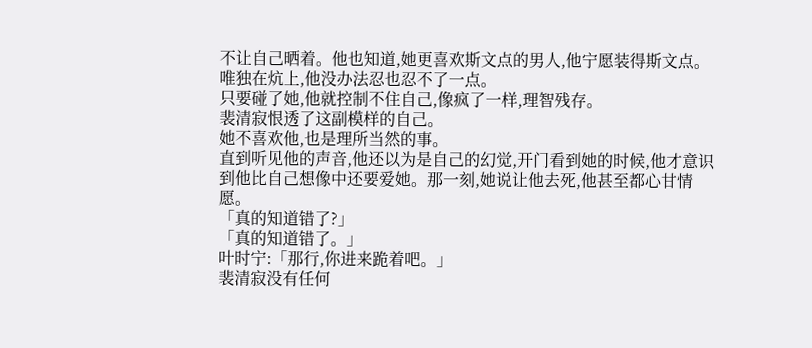不让自己晒着。他也知道,她更喜欢斯文点的男人,他宁愿装得斯文点。
唯独在炕上,他没办法忍也忍不了一点。
只要碰了她,他就控制不住自己,像疯了一样,理智残存。
裴清寂恨透了这副模样的自己。
她不喜欢他,也是理所当然的事。
直到听见他的声音,他还以为是自己的幻觉,开门看到她的时候,他才意识到他比自己想像中还要爱她。那一刻,她说让他去死,他甚至都心甘情愿。
「真的知道错了?」
「真的知道错了。」
叶时宁:「那行,你进来跪着吧。」
裴清寂没有任何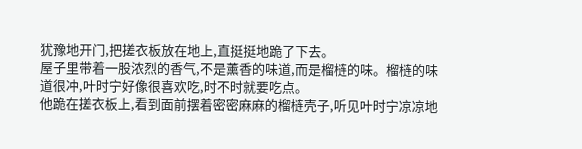犹豫地开门,把搓衣板放在地上,直挺挺地跪了下去。
屋子里带着一股浓烈的香气,不是薰香的味道,而是榴梿的味。榴梿的味道很冲,叶时宁好像很喜欢吃,时不时就要吃点。
他跪在搓衣板上,看到面前摆着密密麻麻的榴梿壳子,听见叶时宁凉凉地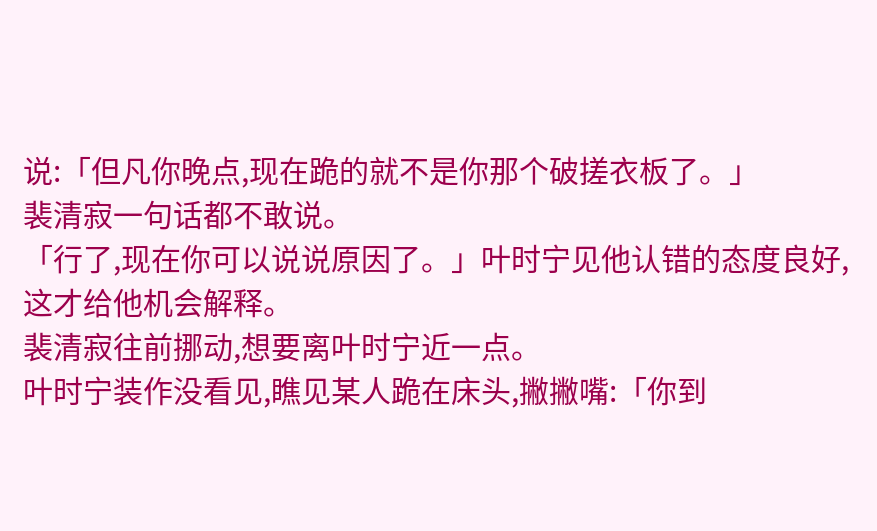说:「但凡你晚点,现在跪的就不是你那个破搓衣板了。」
裴清寂一句话都不敢说。
「行了,现在你可以说说原因了。」叶时宁见他认错的态度良好,这才给他机会解释。
裴清寂往前挪动,想要离叶时宁近一点。
叶时宁装作没看见,瞧见某人跪在床头,撇撇嘴:「你到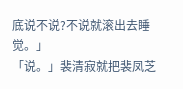底说不说?不说就滚出去睡觉。」
「说。」裴清寂就把裴凤芝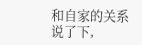和自家的关系说了下,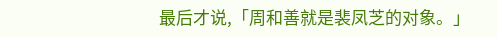最后才说,「周和善就是裴凤芝的对象。」